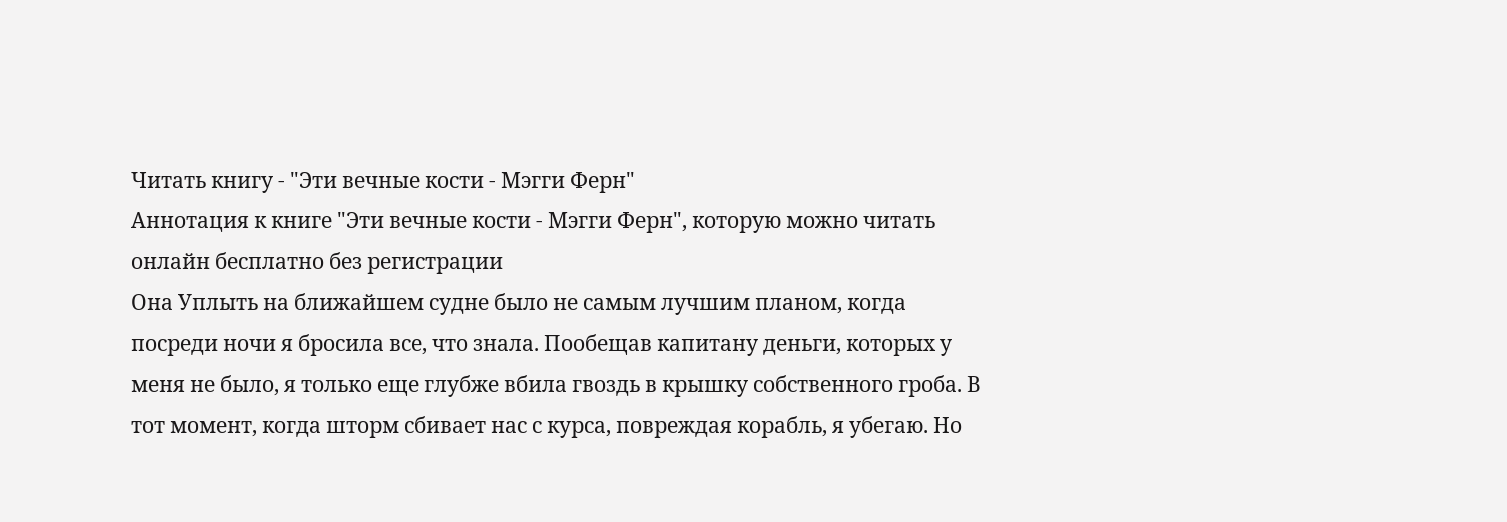Читать книгу - "Эти вечные кости - Мэгги Ферн"
Аннотация к книге "Эти вечные кости - Мэгги Ферн", которую можно читать онлайн бесплатно без регистрации
Она Уплыть на ближайшем судне было не самым лучшим планом, когда посреди ночи я бросила все, что знала. Пообещав капитану деньги, которых у меня не было, я только еще глубже вбила гвоздь в крышку собственного гроба. В тот момент, когда шторм сбивает нас с курса, повреждая корабль, я убегаю. Но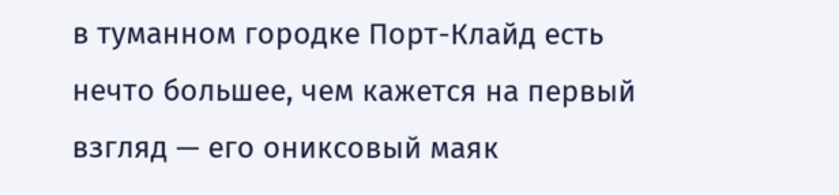в туманном городке Порт-Клайд есть нечто большее, чем кажется на первый взгляд — его ониксовый маяк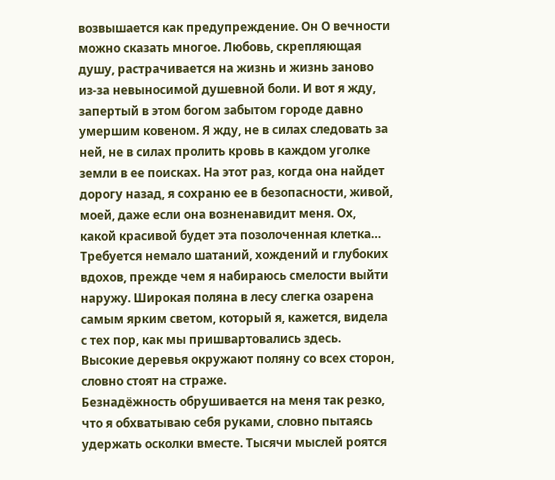возвышается как предупреждение. Он О вечности можно сказать многое. Любовь, скрепляющая душу, растрачивается на жизнь и жизнь заново из-за невыносимой душевной боли. И вот я жду, запертый в этом богом забытом городе давно умершим ковеном. Я жду, не в силах следовать за ней, не в силах пролить кровь в каждом уголке земли в ее поисках. На этот раз, когда она найдет дорогу назад, я сохраню ее в безопасности, живой, моей, даже если она возненавидит меня. Ох, какой красивой будет эта позолоченная клетка…
Требуется немало шатаний, хождений и глубоких вдохов, прежде чем я набираюсь смелости выйти наружу. Широкая поляна в лесу слегка озарена самым ярким светом, который я, кажется, видела с тех пор, как мы пришвартовались здесь. Высокие деревья окружают поляну со всех сторон, словно стоят на страже.
Безнадёжность обрушивается на меня так резко, что я обхватываю себя руками, словно пытаясь удержать осколки вместе. Тысячи мыслей роятся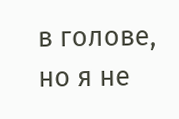в голове, но я не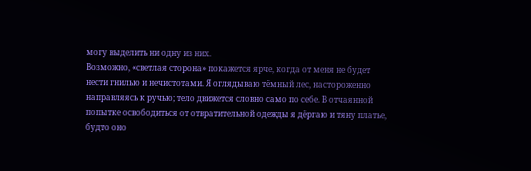могу выделить ни одну из них.
Возможно, «светлая сторона» покажется ярче, когда от меня не будет нести гнилью и нечистотами. Я оглядываю тёмный лес, настороженно направляясь к ручью; тело движется словно само по себе. В отчаянной попытке освободиться от отвратительной одежды я дёргаю и тяну платье, будто оно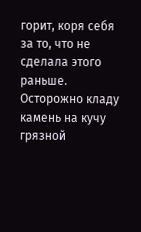горит, коря себя за то, что не сделала этого раньше.
Осторожно кладу камень на кучу грязной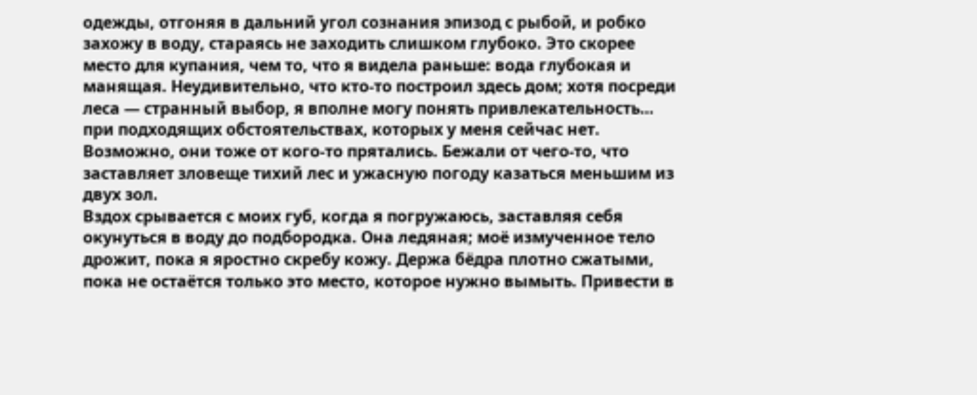одежды, отгоняя в дальний угол сознания эпизод с рыбой, и робко захожу в воду, стараясь не заходить слишком глубоко. Это скорее место для купания, чем то, что я видела раньше: вода глубокая и манящая. Неудивительно, что кто-то построил здесь дом; хотя посреди леса — странный выбор, я вполне могу понять привлекательность… при подходящих обстоятельствах, которых у меня сейчас нет. Возможно, они тоже от кого-то прятались. Бежали от чего-то, что заставляет зловеще тихий лес и ужасную погоду казаться меньшим из двух зол.
Вздох срывается с моих губ, когда я погружаюсь, заставляя себя окунуться в воду до подбородка. Она ледяная; моё измученное тело дрожит, пока я яростно скребу кожу. Держа бёдра плотно сжатыми, пока не остаётся только это место, которое нужно вымыть. Привести в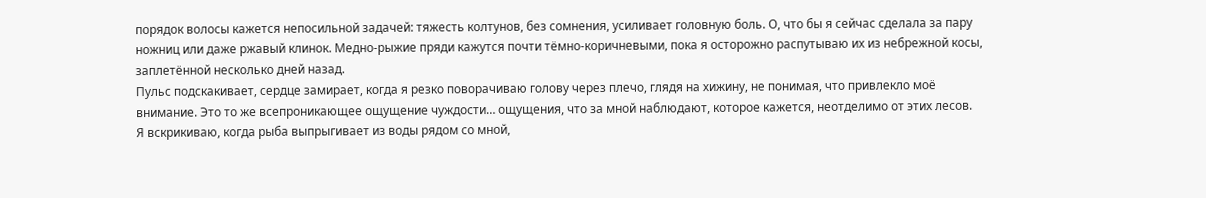порядок волосы кажется непосильной задачей: тяжесть колтунов, без сомнения, усиливает головную боль. О, что бы я сейчас сделала за пару ножниц или даже ржавый клинок. Медно-рыжие пряди кажутся почти тёмно-коричневыми, пока я осторожно распутываю их из небрежной косы, заплетённой несколько дней назад.
Пульс подскакивает, сердце замирает, когда я резко поворачиваю голову через плечо, глядя на хижину, не понимая, что привлекло моё внимание. Это то же всепроникающее ощущение чуждости… ощущения, что за мной наблюдают, которое кажется, неотделимо от этих лесов.
Я вскрикиваю, когда рыба выпрыгивает из воды рядом со мной,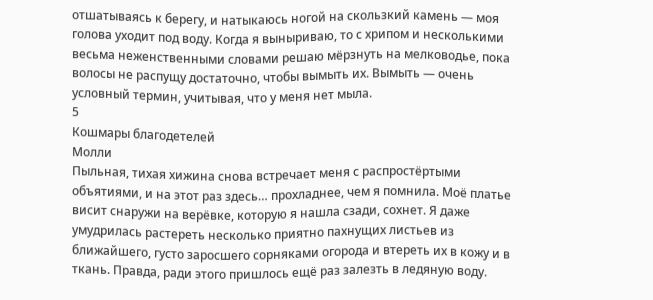отшатываясь к берегу, и натыкаюсь ногой на скользкий камень — моя голова уходит под воду. Когда я выныриваю, то с хрипом и несколькими весьма неженственными словами решаю мёрзнуть на мелководье, пока волосы не распущу достаточно, чтобы вымыть их. Вымыть — очень условный термин, учитывая, что у меня нет мыла.
5
Кошмары благодетелей
Молли
Пыльная, тихая хижина снова встречает меня с распростёртыми объятиями, и на этот раз здесь… прохладнее, чем я помнила. Моё платье висит снаружи на верёвке, которую я нашла сзади, сохнет. Я даже умудрилась растереть несколько приятно пахнущих листьев из ближайшего, густо заросшего сорняками огорода и втереть их в кожу и в ткань. Правда, ради этого пришлось ещё раз залезть в ледяную воду.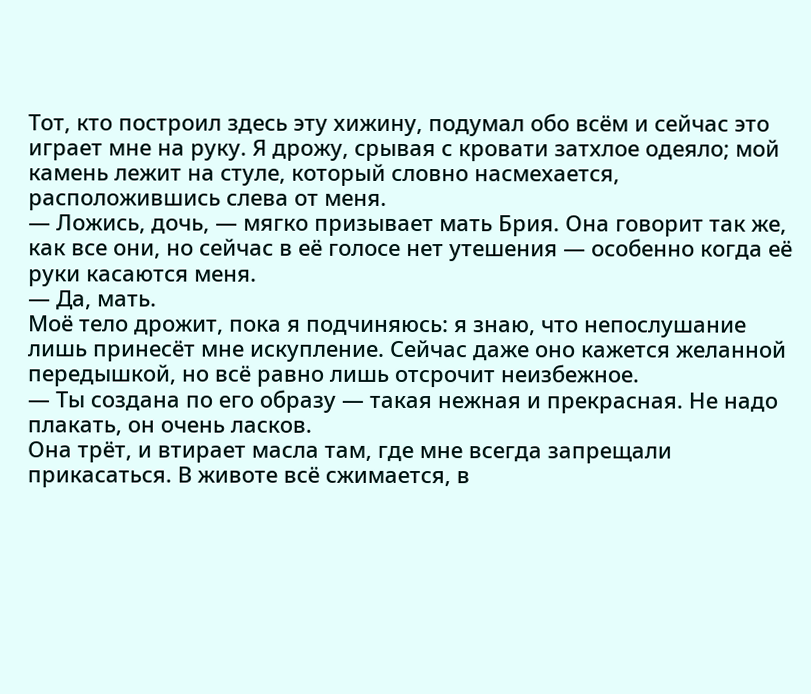Тот, кто построил здесь эту хижину, подумал обо всём и сейчас это играет мне на руку. Я дрожу, срывая с кровати затхлое одеяло; мой камень лежит на стуле, который словно насмехается, расположившись слева от меня.
— Ложись, дочь, — мягко призывает мать Брия. Она говорит так же, как все они, но сейчас в её голосе нет утешения — особенно когда её руки касаются меня.
— Да, мать.
Моё тело дрожит, пока я подчиняюсь: я знаю, что непослушание лишь принесёт мне искупление. Сейчас даже оно кажется желанной передышкой, но всё равно лишь отсрочит неизбежное.
— Ты создана по его образу — такая нежная и прекрасная. Не надо плакать, он очень ласков.
Она трёт, и втирает масла там, где мне всегда запрещали прикасаться. В животе всё сжимается, в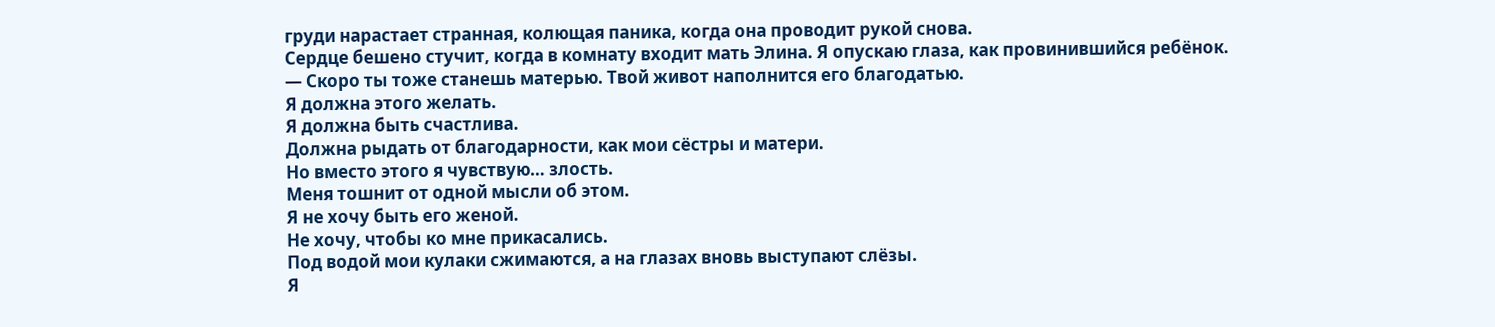груди нарастает странная, колющая паника, когда она проводит рукой снова.
Сердце бешено стучит, когда в комнату входит мать Элина. Я опускаю глаза, как провинившийся ребёнок.
— Скоро ты тоже станешь матерью. Твой живот наполнится его благодатью.
Я должна этого желать.
Я должна быть счастлива.
Должна рыдать от благодарности, как мои сёстры и матери.
Но вместо этого я чувствую… злость.
Меня тошнит от одной мысли об этом.
Я не хочу быть его женой.
Не хочу, чтобы ко мне прикасались.
Под водой мои кулаки сжимаются, а на глазах вновь выступают слёзы.
Я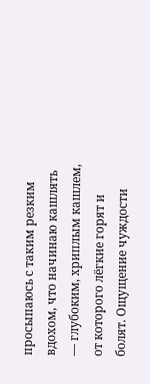просыпаюсь с таким резким вдохом, что начинаю кашлять — глубоким, хриплым кашлем, от которого лёгкие горят и болят. Ощущение чуждости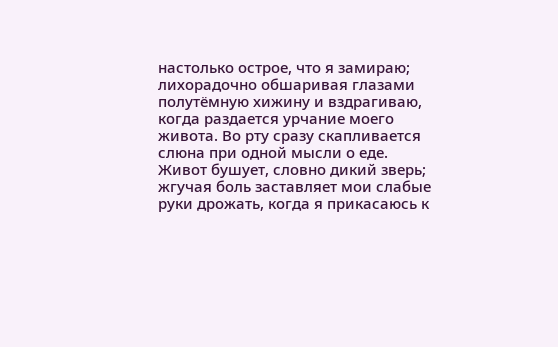настолько острое, что я замираю; лихорадочно обшаривая глазами полутёмную хижину и вздрагиваю, когда раздается урчание моего живота. Во рту сразу скапливается слюна при одной мысли о еде.
Живот бушует, словно дикий зверь; жгучая боль заставляет мои слабые руки дрожать, когда я прикасаюсь к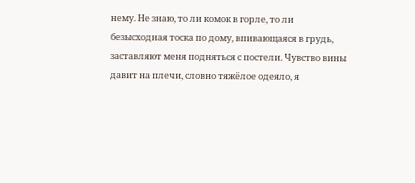нему. Не знаю, то ли комок в горле, то ли безысходная тоска по дому, впивающаяся в грудь, заставляют меня подняться с постели. Чувство вины давит на плечи, словно тяжёлое одеяло, я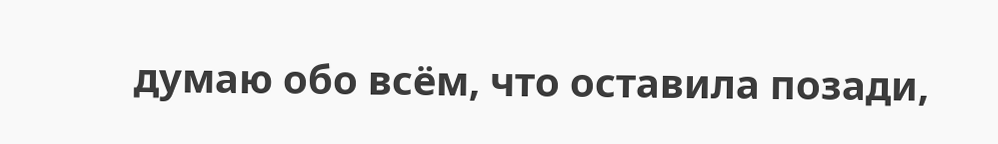думаю обо всём, что оставила позади,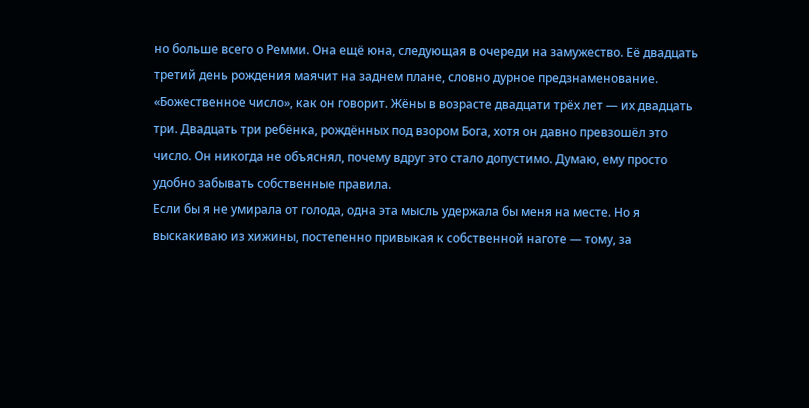но больше всего о Ремми. Она ещё юна, следующая в очереди на замужество. Её двадцать третий день рождения маячит на заднем плане, словно дурное предзнаменование. «Божественное число», как он говорит. Жёны в возрасте двадцати трёх лет — их двадцать три. Двадцать три ребёнка, рождённых под взором Бога, хотя он давно превзошёл это число. Он никогда не объяснял, почему вдруг это стало допустимо. Думаю, ему просто удобно забывать собственные правила.
Если бы я не умирала от голода, одна эта мысль удержала бы меня на месте. Но я выскакиваю из хижины, постепенно привыкая к собственной наготе — тому, за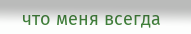что меня всегда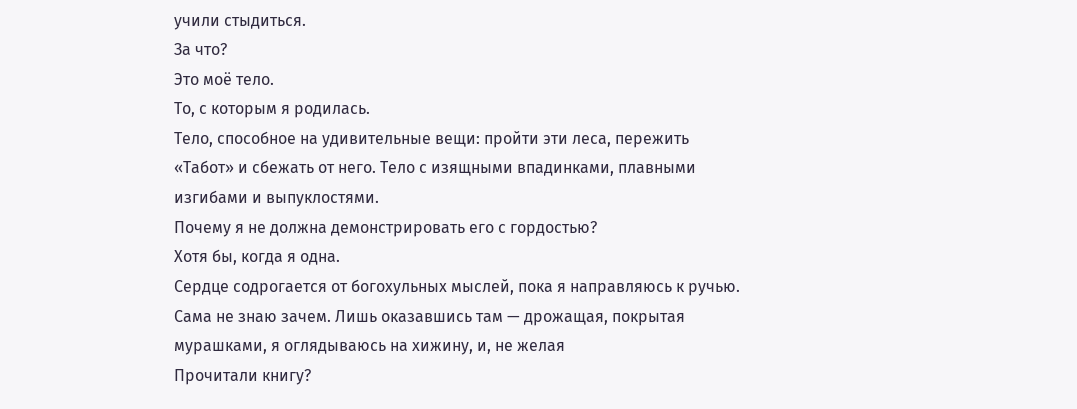учили стыдиться.
За что?
Это моё тело.
То, с которым я родилась.
Тело, способное на удивительные вещи: пройти эти леса, пережить «Табот» и сбежать от него. Тело с изящными впадинками, плавными изгибами и выпуклостями.
Почему я не должна демонстрировать его с гордостью?
Хотя бы, когда я одна.
Сердце содрогается от богохульных мыслей, пока я направляюсь к ручью. Сама не знаю зачем. Лишь оказавшись там — дрожащая, покрытая мурашками, я оглядываюсь на хижину, и, не желая
Прочитали книгу?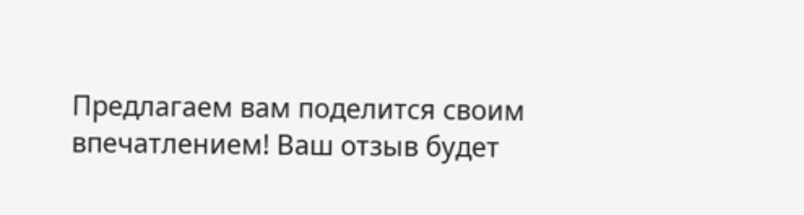Предлагаем вам поделится своим впечатлением! Ваш отзыв будет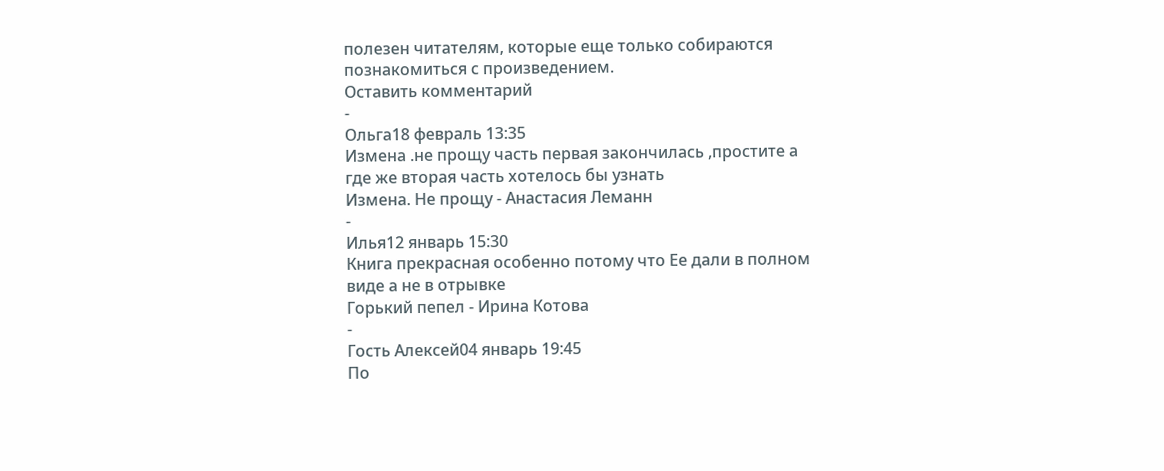полезен читателям, которые еще только собираются познакомиться с произведением.
Оставить комментарий
-
Ольга18 февраль 13:35
Измена .не прощу часть первая закончилась ,простите а где же вторая часть хотелось бы узнать
Измена. Не прощу - Анастасия Леманн
-
Илья12 январь 15:30
Книга прекрасная особенно потому что Ее дали в полном виде а не в отрывке
Горький пепел - Ирина Котова
-
Гость Алексей04 январь 19:45
По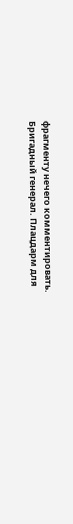фрагменту нечего комментировать.
Бригадный генерал. Плацдарм для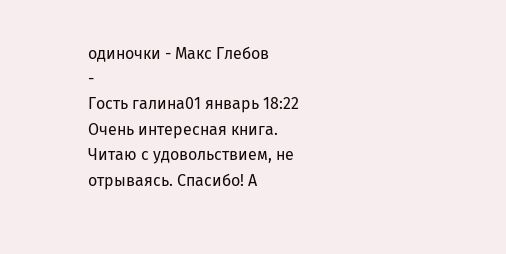одиночки - Макс Глебов
-
Гость галина01 январь 18:22
Очень интересная книга. Читаю с удовольствием, не отрываясь. Спасибо! А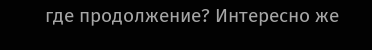где продолжение? Интересно же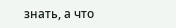знать, а что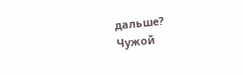дальше?
Чужой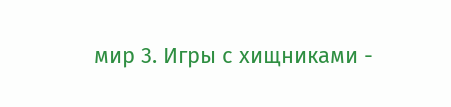мир 3. Игры с хищниками -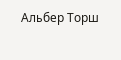Альбер Торш